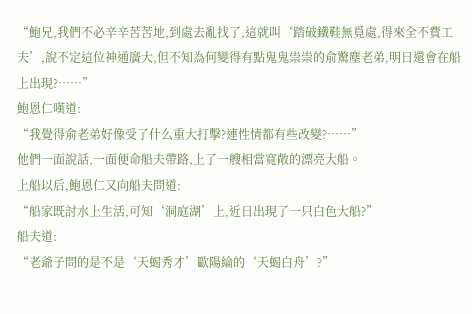“鮑兄,我們不必辛辛苦苦地,到處去亂找了,這就叫‘踏破鐵鞋無覓處,得來全不費工夫’,說不定這位神通廣大,但不知為何變得有點鬼鬼祟祟的俞驚塵老弟,明日還會在船上出現?……”
鮑恩仁嘆道:
“我覺得俞老弟好像受了什么重大打擊?連性情都有些改變?……”
他們一面說話,一面便命船夫帶路,上了一艘相當寬敞的漂亮大船。
上船以后,鮑恩仁又向船夫問道:
“船家既討水上生活,可知‘洞庭湖’上,近日出現了一只白色大船?”
船夫道:
“老爺子問的是不是‘天蝎秀才’歐陽綸的‘天蝎白舟’?”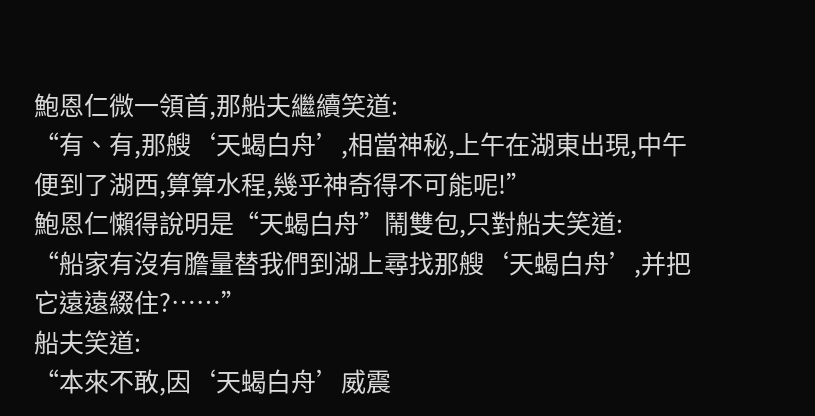鮑恩仁微一領首,那船夫繼續笑道:
“有、有,那艘‘天蝎白舟’,相當神秘,上午在湖東出現,中午便到了湖西,算算水程,幾乎神奇得不可能呢!”
鮑恩仁懶得說明是“天蝎白舟”鬧雙包,只對船夫笑道:
“船家有沒有膽量替我們到湖上尋找那艘‘天蝎白舟’,并把它遠遠綴住?……”
船夫笑道:
“本來不敢,因‘天蝎白舟’威震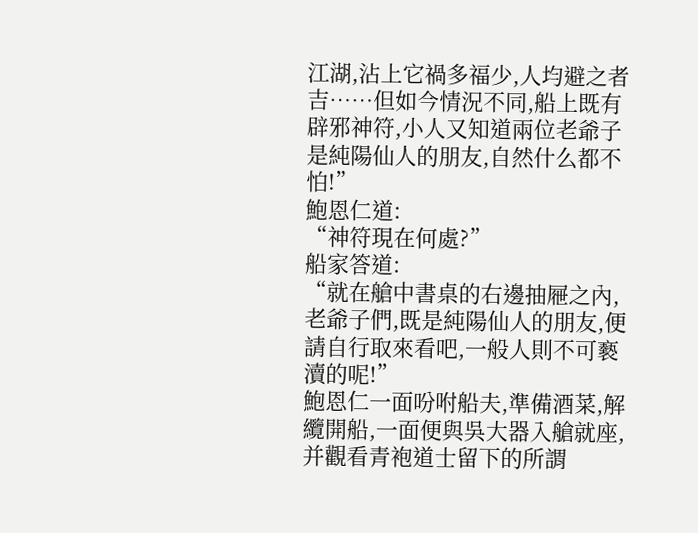江湖,沾上它禍多福少,人均避之者吉……但如今情況不同,船上既有辟邪神符,小人又知道兩位老爺子是純陽仙人的朋友,自然什么都不怕!”
鮑恩仁道:
“神符現在何處?”
船家答道:
“就在艙中書桌的右邊抽屜之內,老爺子們,既是純陽仙人的朋友,便請自行取來看吧,一般人則不可褻瀆的呢!”
鮑恩仁一面吩咐船夫,準備酒菜,解纜開船,一面便與吳大器入艙就座,并觀看青袍道士留下的所謂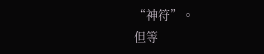“神符”。
但等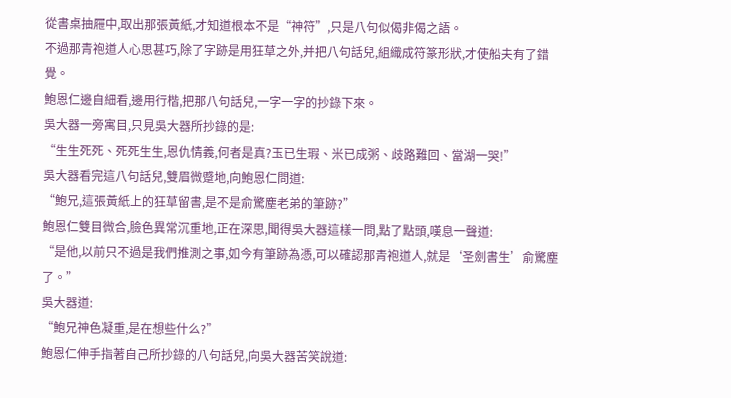從書桌抽屜中,取出那張黃紙,才知道根本不是“神符”,只是八句似偈非偈之語。
不過那青袍道人心思甚巧,除了字跡是用狂草之外,并把八句話兒,組織成符篆形狀,才使船夫有了錯覺。
鮑恩仁邊自細看,邊用行楷,把那八句話兒,一字一字的抄錄下來。
吳大器一旁寓目,只見吳大器所抄錄的是:
“生生死死、死死生生,恩仇情義,何者是真?玉已生瑕、米已成粥、歧路難回、當湖一哭!”
吳大器看完這八句話兒,雙眉微蹙地,向鮑恩仁問道:
“鮑兄,這張黃紙上的狂草留書,是不是俞驚塵老弟的筆跡?”
鮑恩仁雙目微合,臉色異常沉重地,正在深思,聞得吳大器這樣一問,點了點頭,嘆息一聲道:
“是他,以前只不過是我們推測之事,如今有筆跡為憑,可以確認那青袍道人,就是‘圣劍書生’俞驚塵了。”
吳大器道:
“鮑兄神色凝重,是在想些什么?”
鮑恩仁伸手指著自己所抄錄的八句話兒,向吳大器苦笑說道: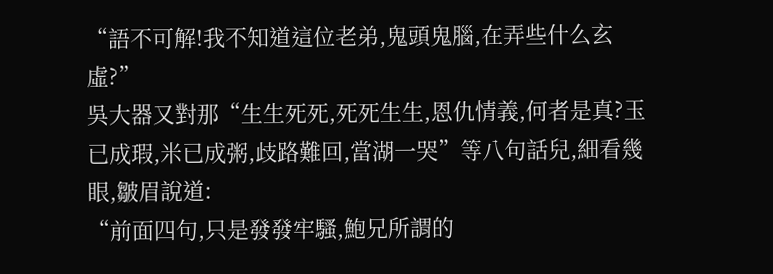“語不可解!我不知道這位老弟,鬼頭鬼腦,在弄些什么玄虛?”
吳大器又對那“生生死死,死死生生,恩仇情義,何者是真?玉已成瑕,米已成粥,歧路難回,當湖一哭”等八句話兒,細看幾眼,皺眉說道:
“前面四句,只是發發牢騷,鮑兄所謂的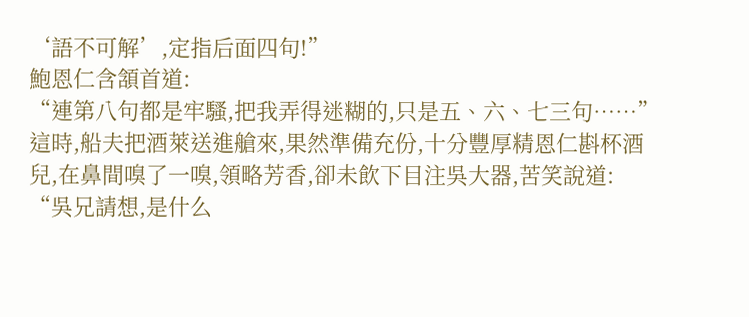‘語不可解’,定指后面四句!”
鮑恩仁含頷首道:
“連第八句都是牢騷,把我弄得迷糊的,只是五、六、七三句……”
這時,船夫把酒萊送進艙來,果然準備充份,十分豐厚精恩仁斟杯酒兒,在鼻間嗅了一嗅,領略芳香,卻未飲下目注吳大器,苦笑說道:
“吳兄請想,是什么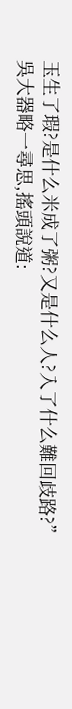玉生了瑕?是什么米成了粥?又是什么人?入了什么難回歧路?”
吳大器略一尋思,搖頭說道: